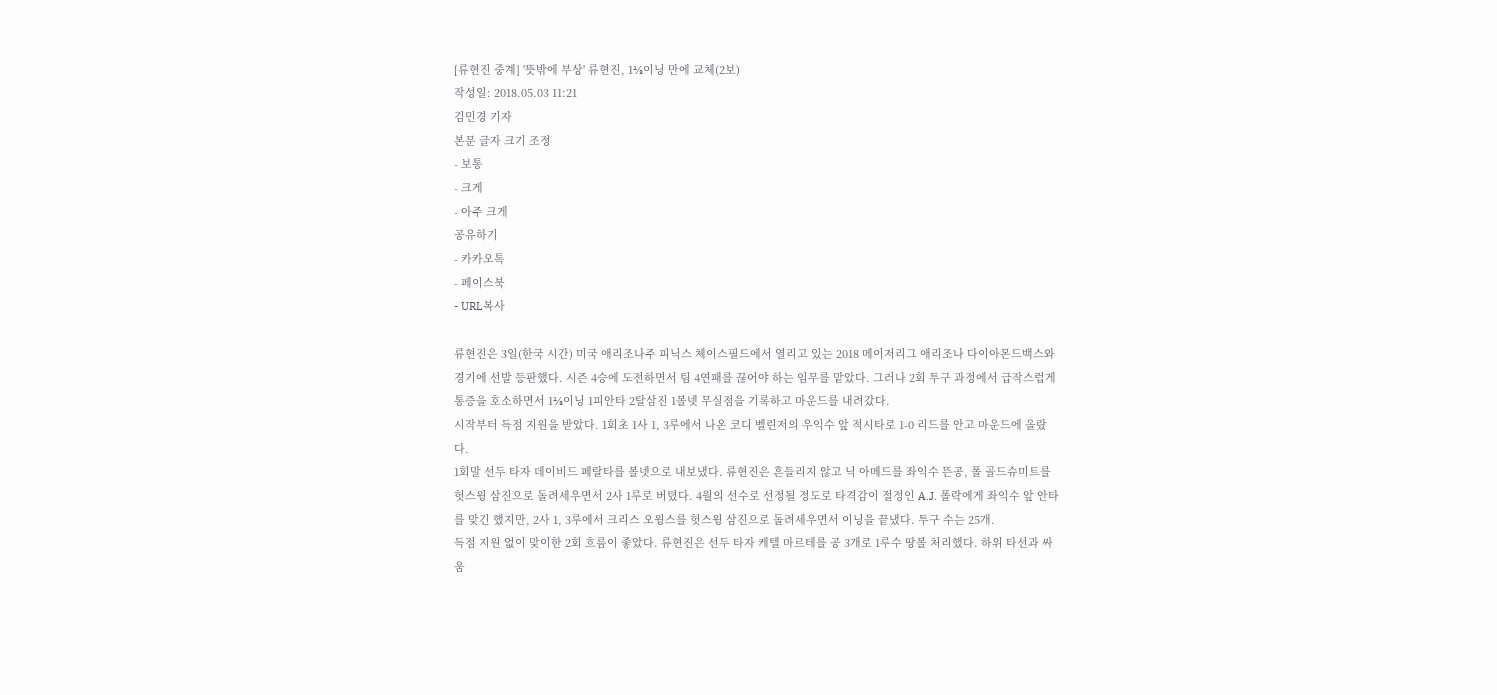[류현진 중계] '뜻밖에 부상' 류현진, 1⅓이닝 만에 교체(2보)
작성일: 2018.05.03 11:21
김민경 기자
본문 글자 크기 조정
- 보통
- 크게
- 아주 크게
공유하기
- 카카오톡
- 페이스북
- URL복사

류현진은 3일(한국 시간) 미국 애리조나주 피닉스 체이스필드에서 열리고 있는 2018 메이저리그 애리조나 다이아몬드백스와 경기에 선발 등판했다. 시즌 4승에 도전하면서 팀 4연패를 끊어야 하는 임무를 맡았다. 그러나 2회 투구 과정에서 급작스럽게 통증을 호소하면서 1⅓이닝 1피안타 2탈삼진 1볼넷 무실점을 기록하고 마운드를 내려갔다.
시작부터 득점 지원을 받았다. 1회초 1사 1, 3루에서 나온 코디 벨린저의 우익수 앞 적시타로 1-0 리드를 안고 마운드에 올랐다.
1회말 선두 타자 데이비드 페랄타를 볼넷으로 내보냈다. 류현진은 흔들리지 않고 닉 아메드를 좌익수 뜬공, 폴 골드슈미트를 헛스윙 삼진으로 돌려세우면서 2사 1루로 버텼다. 4월의 선수로 선정될 정도로 타격감이 절정인 A.J. 폴락에게 좌익수 앞 안타를 맞긴 했지만, 2사 1, 3루에서 크리스 오윙스를 헛스윙 삼진으로 돌려세우면서 이닝을 끝냈다. 투구 수는 25개.
득점 지원 없이 맞이한 2회 흐름이 좋았다. 류현진은 선두 타자 케텔 마르테를 공 3개로 1루수 땅볼 처리했다. 하위 타선과 싸움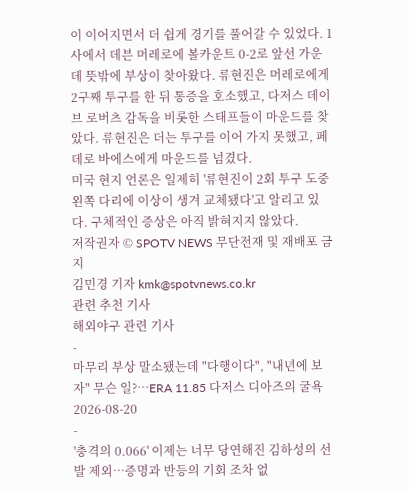이 이어지면서 더 쉽게 경기를 풀어갈 수 있었다. 1사에서 데븐 머레로에 볼카운트 0-2로 앞선 가운데 뜻밖에 부상이 찾아왔다. 류현진은 머레로에게 2구째 투구를 한 뒤 통증을 호소했고, 다저스 데이브 로버츠 감독을 비롯한 스태프들이 마운드를 찾았다. 류현진은 더는 투구를 이어 가지 못했고, 페데로 바에스에게 마운드를 넘겼다.
미국 현지 언론은 일제히 '류현진이 2회 투구 도중 왼쪽 다리에 이상이 생겨 교체됐다'고 알리고 있다. 구체적인 증상은 아직 밝혀지지 않았다.
저작권자 © SPOTV NEWS 무단전재 및 재배포 금지
김민경 기자 kmk@spotvnews.co.kr
관련 추천 기사
해외야구 관련 기사
-
마무리 부상 말소됐는데 "다행이다", "내년에 보자" 무슨 일?…ERA 11.85 다저스 디아즈의 굴욕
2026-08-20
-
'충격의 0.066' 이제는 너무 당연해진 김하성의 선발 제외…증명과 반등의 기회 조차 없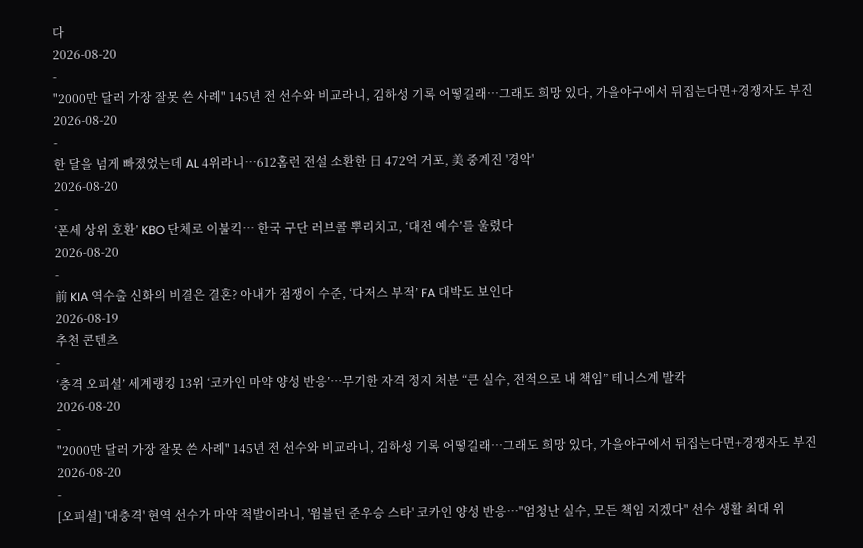다
2026-08-20
-
"2000만 달러 가장 잘못 쓴 사례" 145년 전 선수와 비교라니, 김하성 기록 어떻길래…그래도 희망 있다, 가을야구에서 뒤집는다면+경쟁자도 부진
2026-08-20
-
한 달을 넘게 빠졌었는데 AL 4위라니…612홈런 전설 소환한 日 472억 거포, 美 중계진 '경악'
2026-08-20
-
‘폰세 상위 호환’ KBO 단체로 이불킥… 한국 구단 러브콜 뿌리치고, ‘대전 예수’를 울렸다
2026-08-20
-
前 KIA 역수출 신화의 비결은 결혼? 아내가 점쟁이 수준, ‘다저스 부적’ FA 대박도 보인다
2026-08-19
추천 콘텐츠
-
‘충격 오피셜’ 세계랭킹 13위 ‘코카인 마약 양성 반응’…무기한 자격 정지 처분 “큰 실수, 전적으로 내 책임” 테니스계 발칵
2026-08-20
-
"2000만 달러 가장 잘못 쓴 사례" 145년 전 선수와 비교라니, 김하성 기록 어떻길래…그래도 희망 있다, 가을야구에서 뒤집는다면+경쟁자도 부진
2026-08-20
-
[오피셜] '대충격' 현역 선수가 마약 적발이라니, '윔블던 준우승 스타' 코카인 양성 반응…"엄청난 실수, 모든 책임 지겠다" 선수 생활 최대 위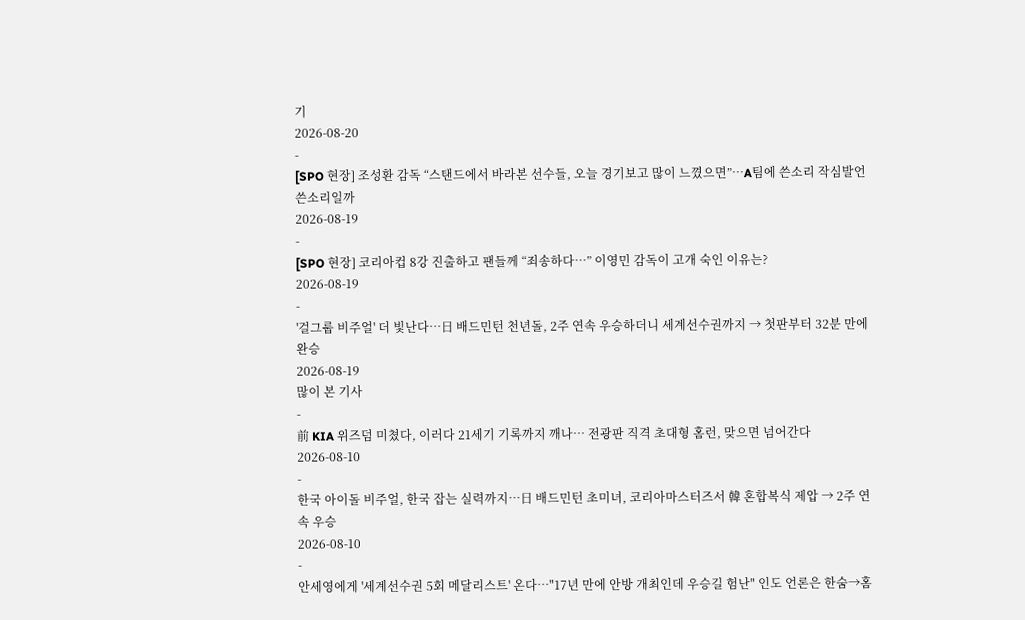기
2026-08-20
-
[SPO 현장] 조성환 감독 “스탠드에서 바라본 선수들, 오늘 경기보고 많이 느꼈으면”…A팀에 쓴소리 작심발언 쓴소리일까
2026-08-19
-
[SPO 현장] 코리아컵 8강 진출하고 팬들께 “죄송하다…” 이영민 감독이 고개 숙인 이유는?
2026-08-19
-
'걸그룹 비주얼' 더 빛난다…日 배드민턴 천년돌, 2주 연속 우승하더니 세계선수권까지 → 첫판부터 32분 만에 완승
2026-08-19
많이 본 기사
-
前 KIA 위즈덤 미쳤다, 이러다 21세기 기록까지 깨나… 전광판 직격 초대형 홈런, 맞으면 넘어간다
2026-08-10
-
한국 아이돌 비주얼, 한국 잡는 실력까지…日 배드민턴 초미녀, 코리아마스터즈서 韓 혼합복식 제압 → 2주 연속 우승
2026-08-10
-
안세영에게 '세계선수권 5회 메달리스트' 온다…"17년 만에 안방 개최인데 우승길 험난" 인도 언론은 한숨→홈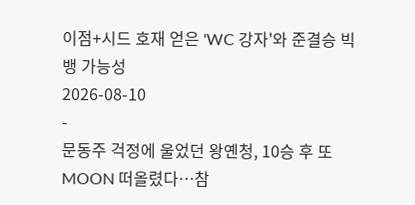이점+시드 호재 얻은 'WC 강자'와 준결승 빅뱅 가능성
2026-08-10
-
문동주 걱정에 울었던 왕옌청, 10승 후 또 MOON 떠올렸다…참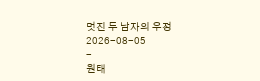멋진 두 남자의 우정
2026-08-05
-
원태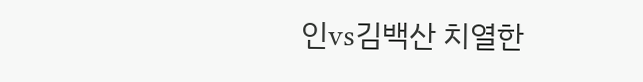인vs김백산 치열한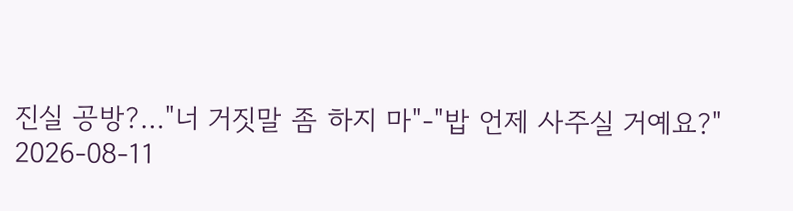진실 공방?…"너 거짓말 좀 하지 마"-"밥 언제 사주실 거예요?"
2026-08-11